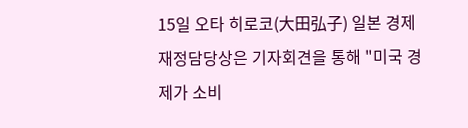15일 오타 히로코(大田弘子) 일본 경제재정담당상은 기자회견을 통해 "미국 경제가 소비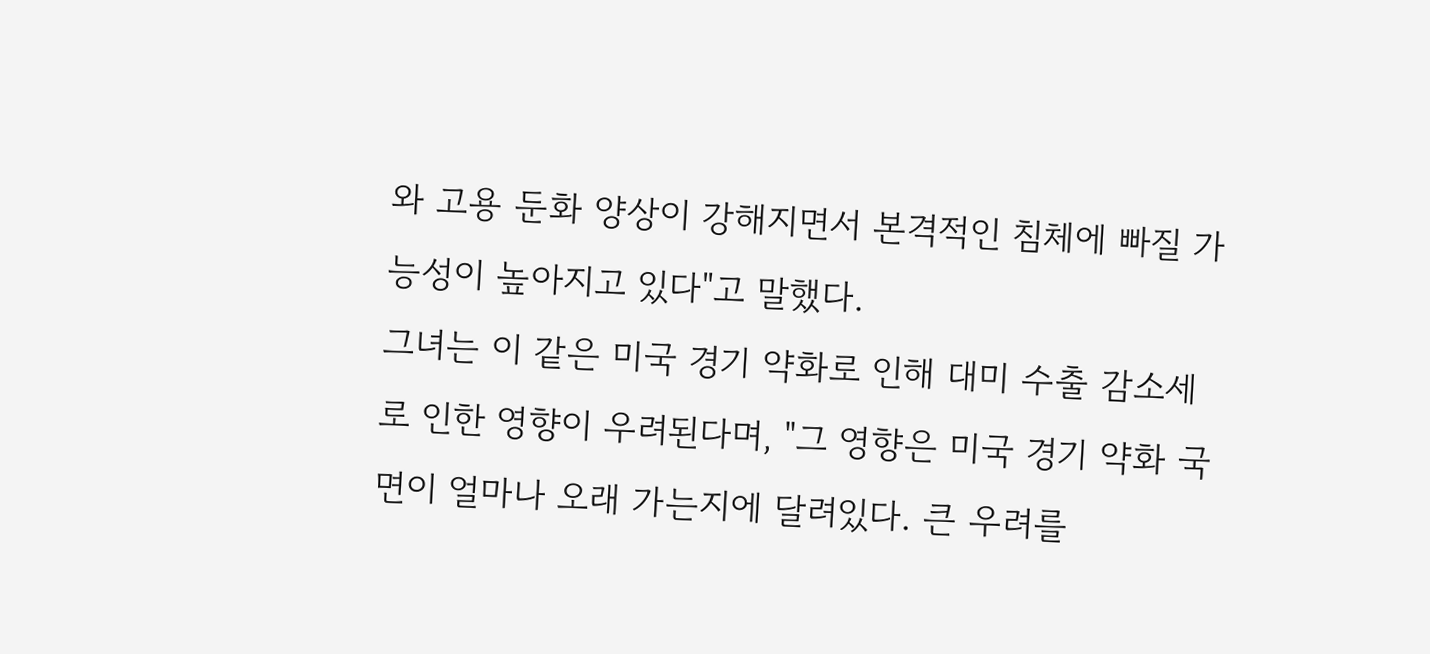와 고용 둔화 양상이 강해지면서 본격적인 침체에 빠질 가능성이 높아지고 있다"고 말했다.
그녀는 이 같은 미국 경기 약화로 인해 대미 수출 감소세로 인한 영향이 우려된다며, "그 영향은 미국 경기 약화 국면이 얼마나 오래 가는지에 달려있다. 큰 우려를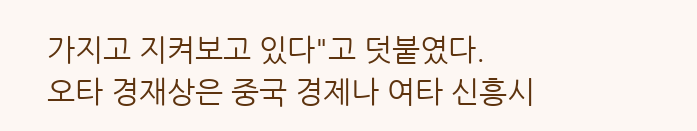가지고 지켜보고 있다"고 덧붙였다.
오타 경재상은 중국 경제나 여타 신흥시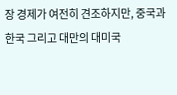장 경제가 여전히 견조하지만, 중국과 한국 그리고 대만의 대미국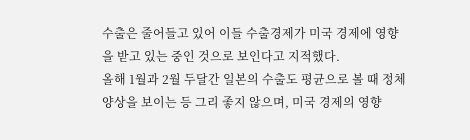수출은 줄어들고 있어 이들 수출경제가 미국 경제에 영향을 받고 있는 중인 것으로 보인다고 지적했다.
올해 1월과 2월 두달간 일본의 수출도 평균으로 볼 때 정체 양상을 보이는 등 그리 좋지 않으며, 미국 경제의 영향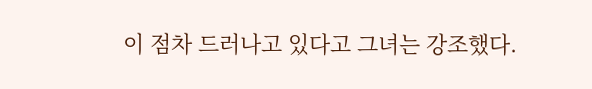이 점차 드러나고 있다고 그녀는 강조했다.